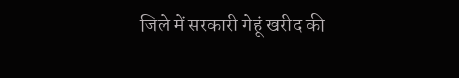जिले में सरकारी गेहूं खरीद की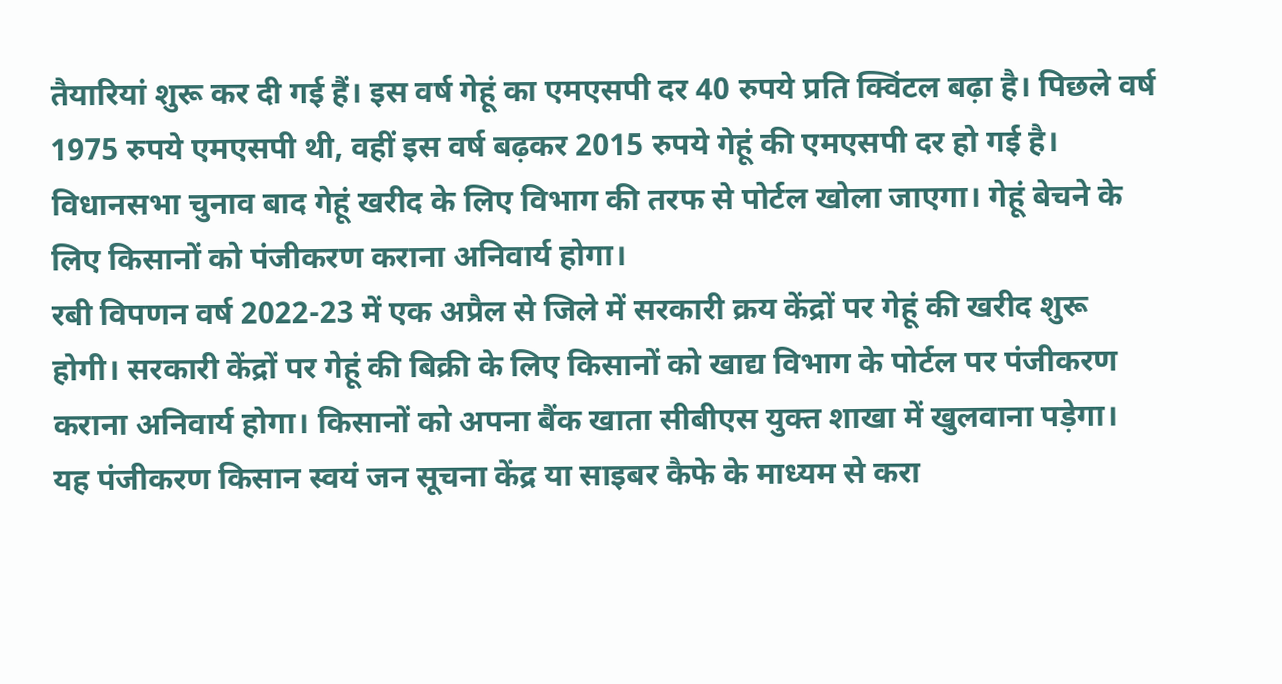तैयारियां शुरू कर दी गई हैं। इस वर्ष गेहूं का एमएसपी दर 40 रुपये प्रति क्विंटल बढ़ा है। पिछले वर्ष 1975 रुपये एमएसपी थी, वहीं इस वर्ष बढ़कर 2015 रुपये गेहूं की एमएसपी दर हो गई है। विधानसभा चुनाव बाद गेहूं खरीद के लिए विभाग की तरफ से पोर्टल खोला जाएगा। गेहूं बेचने के लिए किसानों को पंजीकरण कराना अनिवार्य होगा।
रबी विपणन वर्ष 2022-23 में एक अप्रैल से जिले में सरकारी क्रय केंद्रों पर गेहूं की खरीद शुरू होगी। सरकारी केंद्रों पर गेहूं की बिक्री के लिए किसानों को खाद्य विभाग के पोर्टल पर पंजीकरण कराना अनिवार्य होगा। किसानों को अपना बैंक खाता सीबीएस युक्त शाखा में खुलवाना पड़ेगा। यह पंजीकरण किसान स्वयं जन सूचना केंद्र या साइबर कैफे के माध्यम से करा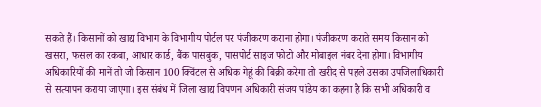सकते हैं। किसानों को खाद्य विभाग के विभागीय पोर्टल पर पंजीकरण कराना होगा। पंजीकरण कराते समय किसान को खसरा, फसल का रकबा, आधार कार्ड, बैंक पासबुक, पासपोर्ट साइज फोटो और मोबाइल नंबर देना होगा। विभागीय अधिकारियों की मानें तो जो किसान 100 क्विंटल से अधिक गेहूं की बिक्री करेगा तो खरीद से पहले उसका उपजिलाधिकारी से सत्यापन कराया जाएगा। इस संबंध में जिला खाद्य विपणन अधिकारी संजय पांडेय का कहना है कि सभी अधिकारी व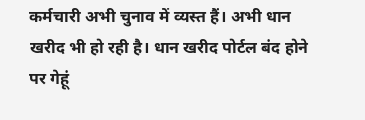कर्मचारी अभी चुनाव में व्यस्त हैं। अभी धान खरीद भी हो रही है। धान खरीद पोर्टल बंद होने पर गेहूं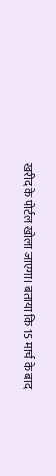खरीद के पोर्टल खोला जाएगा। बताया कि 15 मार्च के बाद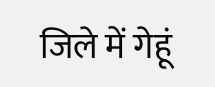जिले में गेहूं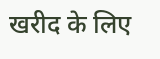खरीद के लिए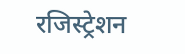रजिस्ट्रेशन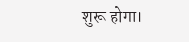शुरू होगा।